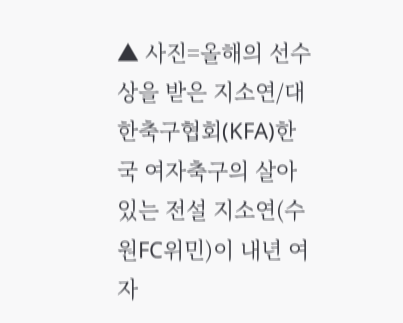▲ 사진=올해의 선수상을 받은 지소연/대한축구협회(KFA)한국 여자축구의 살아있는 전설 지소연(수원FC위민)이 내년 여자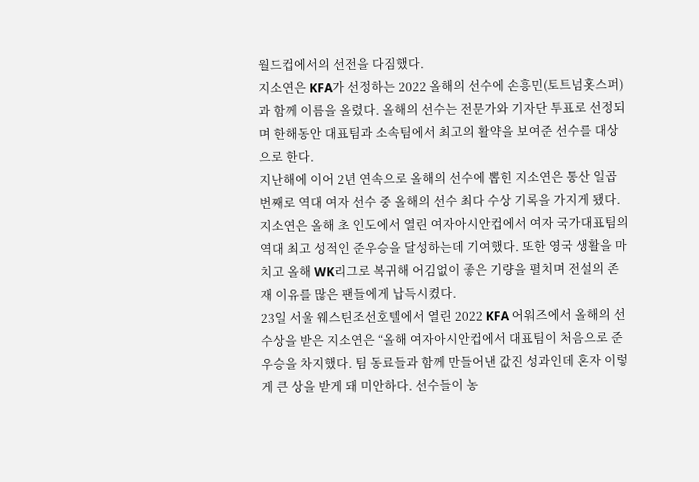월드컵에서의 선전을 다짐했다.
지소연은 KFA가 선정하는 2022 올해의 선수에 손흥민(토트넘홋스퍼)과 함께 이름을 올렸다. 올해의 선수는 전문가와 기자단 투표로 선정되며 한해동안 대표팀과 소속팀에서 최고의 활약을 보여준 선수를 대상으로 한다.
지난해에 이어 2년 연속으로 올해의 선수에 뽑힌 지소연은 통산 일곱 번째로 역대 여자 선수 중 올해의 선수 최다 수상 기록을 가지게 됐다. 지소연은 올해 초 인도에서 열린 여자아시안컵에서 여자 국가대표팀의 역대 최고 성적인 준우승을 달성하는데 기여했다. 또한 영국 생활을 마치고 올해 WK리그로 복귀해 어김없이 좋은 기량을 펼치며 전설의 존재 이유를 많은 팬들에게 납득시켰다.
23일 서울 웨스틴조선호텔에서 열린 2022 KFA 어워즈에서 올해의 선수상을 받은 지소연은 “올해 여자아시안컵에서 대표팀이 처음으로 준우승을 차지했다. 팀 동료들과 함께 만들어낸 값진 성과인데 혼자 이렇게 큰 상을 받게 돼 미안하다. 선수들이 농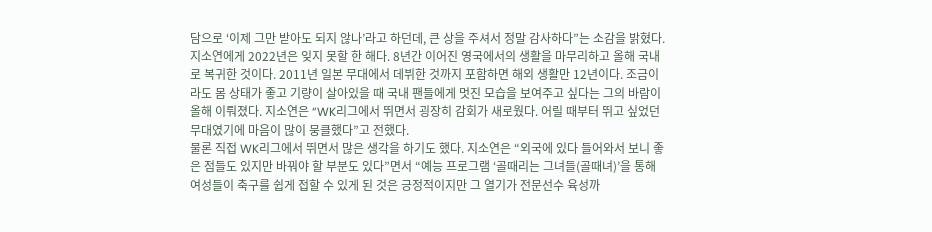담으로 ‘이제 그만 받아도 되지 않나’라고 하던데, 큰 상을 주셔서 정말 감사하다”는 소감을 밝혔다.
지소연에게 2022년은 잊지 못할 한 해다. 8년간 이어진 영국에서의 생활을 마무리하고 올해 국내로 복귀한 것이다. 2011년 일본 무대에서 데뷔한 것까지 포함하면 해외 생활만 12년이다. 조금이라도 몸 상태가 좋고 기량이 살아있을 때 국내 팬들에게 멋진 모습을 보여주고 싶다는 그의 바람이 올해 이뤄졌다. 지소연은 “WK리그에서 뛰면서 굉장히 감회가 새로웠다. 어릴 때부터 뛰고 싶었던 무대였기에 마음이 많이 뭉클했다”고 전했다.
물론 직접 WK리그에서 뛰면서 많은 생각을 하기도 했다. 지소연은 “외국에 있다 들어와서 보니 좋은 점들도 있지만 바꿔야 할 부분도 있다”면서 “예능 프로그램 ‘골때리는 그녀들(골때녀)’을 통해 여성들이 축구를 쉽게 접할 수 있게 된 것은 긍정적이지만 그 열기가 전문선수 육성까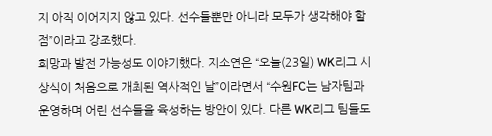지 아직 이어지지 않고 있다. 선수들뿐만 아니라 모두가 생각해야 할 점”이라고 강조했다.
희망과 발전 가능성도 이야기했다. 지소연은 “오늘(23일) WK리그 시상식이 처음으로 개최된 역사적인 날”이라면서 “수원FC는 남자팀과 운영하며 어린 선수들을 육성하는 방안이 있다. 다른 WK리그 팀들도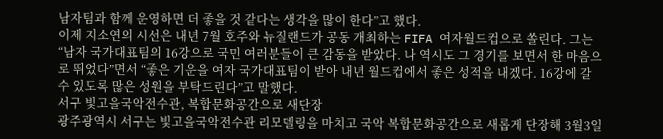남자팀과 함께 운영하면 더 좋을 것 같다는 생각을 많이 한다”고 했다.
이제 지소연의 시선은 내년 7월 호주와 뉴질랜드가 공동 개최하는 FIFA 여자월드컵으로 쏠린다. 그는 “남자 국가대표팀의 16강으로 국민 여러분들이 큰 감동을 받았다. 나 역시도 그 경기를 보면서 한 마음으로 뛰었다”면서 “좋은 기운을 여자 국가대표팀이 받아 내년 월드컵에서 좋은 성적을 내겠다. 16강에 갈 수 있도록 많은 성원을 부탁드린다”고 말했다.
서구 빛고을국악전수관, 복합문화공간으로 새단장
광주광역시 서구는 빛고을국악전수관 리모델링을 마치고 국악 복합문화공간으로 새롭게 단장해 3월3일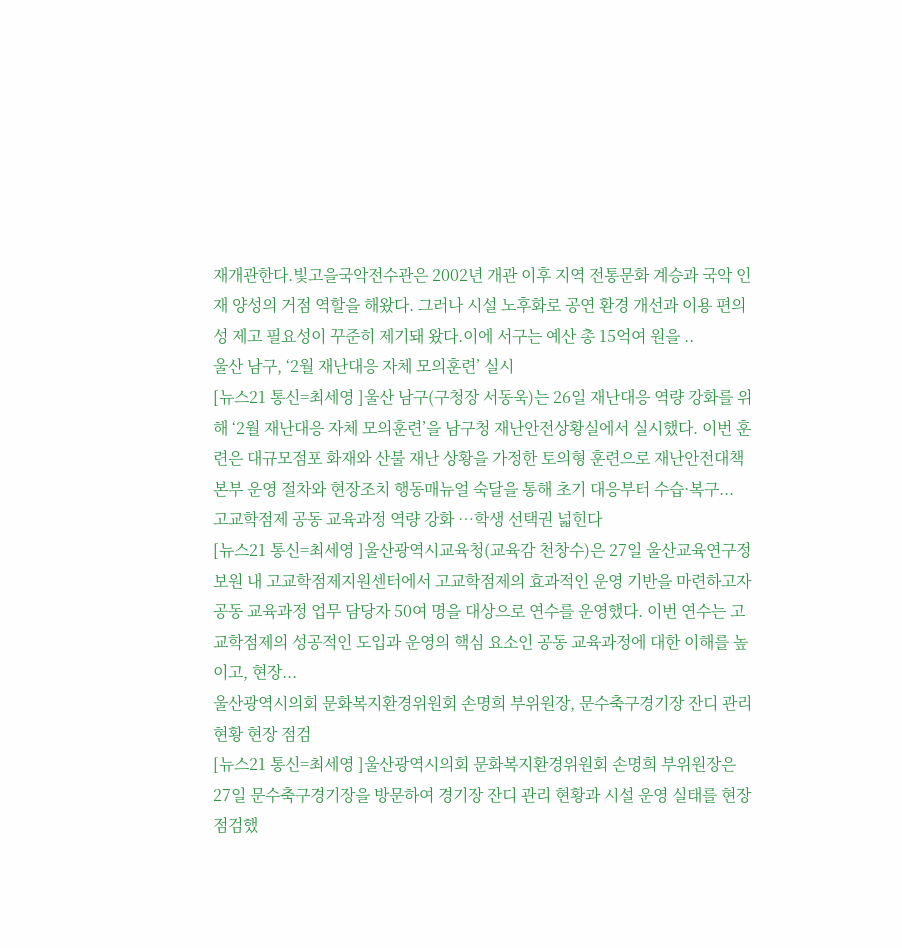재개관한다.빛고을국악전수관은 2002년 개관 이후 지역 전통문화 계승과 국악 인재 양성의 거점 역할을 해왔다. 그러나 시설 노후화로 공연 환경 개선과 이용 편의성 제고 필요성이 꾸준히 제기돼 왔다.이에 서구는 예산 총 15억여 원을 ..
울산 남구, ‘2월 재난대응 자체 모의훈련’ 실시
[뉴스21 통신=최세영 ]울산 남구(구청장 서동욱)는 26일 재난대응 역량 강화를 위해 ‘2월 재난대응 자체 모의훈련’을 남구청 재난안전상황실에서 실시했다. 이번 훈련은 대규모점포 화재와 산불 재난 상황을 가정한 토의형 훈련으로 재난안전대책본부 운영 절차와 현장조치 행동매뉴얼 숙달을 통해 초기 대응부터 수습·복구...
고교학점제 공동 교육과정 역량 강화 …학생 선택권 넓힌다
[뉴스21 통신=최세영 ]울산광역시교육청(교육감 천창수)은 27일 울산교육연구정보원 내 고교학점제지원센터에서 고교학점제의 효과적인 운영 기반을 마련하고자 공동 교육과정 업무 담당자 50여 명을 대상으로 연수를 운영했다. 이번 연수는 고교학점제의 성공적인 도입과 운영의 핵심 요소인 공동 교육과정에 대한 이해를 높이고, 현장...
울산광역시의회 문화복지환경위원회 손명희 부위원장, 문수축구경기장 잔디 관리 현황 현장 점검
[뉴스21 통신=최세영 ]울산광역시의회 문화복지환경위원회 손명희 부위원장은 27일 문수축구경기장을 방문하여 경기장 잔디 관리 현황과 시설 운영 실태를 현장 점검했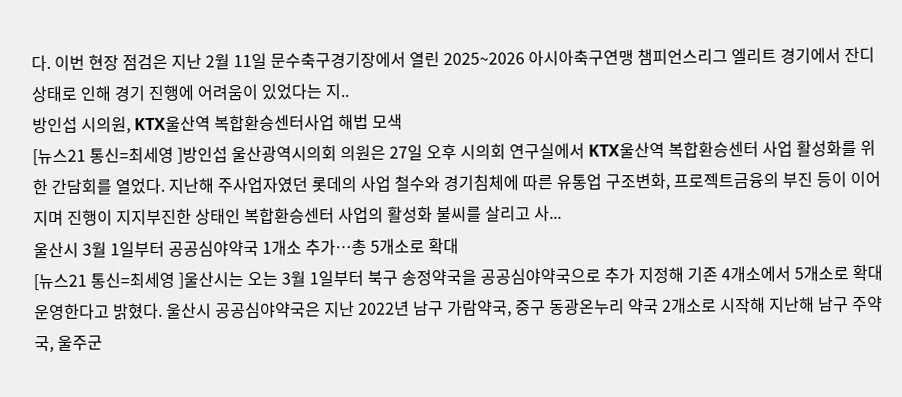다. 이번 현장 점검은 지난 2월 11일 문수축구경기장에서 열린 2025~2026 아시아축구연맹 챔피언스리그 엘리트 경기에서 잔디 상태로 인해 경기 진행에 어려움이 있었다는 지..
방인섭 시의원, KTX울산역 복합환승센터사업 해법 모색
[뉴스21 통신=최세영 ]방인섭 울산광역시의회 의원은 27일 오후 시의회 연구실에서 KTX울산역 복합환승센터 사업 활성화를 위한 간담회를 열었다. 지난해 주사업자였던 롯데의 사업 철수와 경기침체에 따른 유통업 구조변화, 프로젝트금융의 부진 등이 이어지며 진행이 지지부진한 상태인 복합환승센터 사업의 활성화 불씨를 살리고 사...
울산시 3월 1일부터 공공심야약국 1개소 추가…총 5개소로 확대
[뉴스21 통신=최세영 ]울산시는 오는 3월 1일부터 북구 송정약국을 공공심야약국으로 추가 지정해 기존 4개소에서 5개소로 확대 운영한다고 밝혔다. 울산시 공공심야약국은 지난 2022년 남구 가람약국, 중구 동광온누리 약국 2개소로 시작해 지난해 남구 주약국, 울주군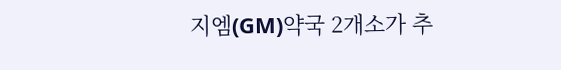지엠(GM)약국 2개소가 추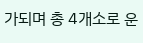가되며 총 4개소로 운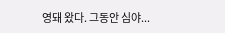영돼 왔다. 그동안 심야...